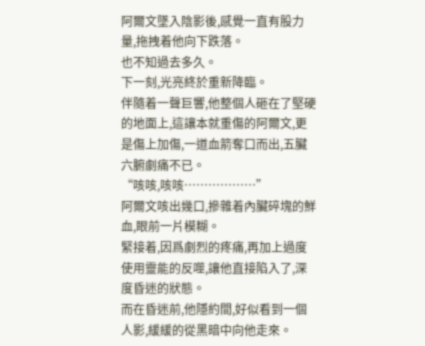阿爾文墜入陰影後,感覺一直有股力量,拖拽着他向下跌落。
也不知過去多久。
下一刻,光亮終於重新降臨。
伴隨着一聲巨響,他整個人砸在了堅硬的地面上,這讓本就重傷的阿爾文,更是傷上加傷,一道血箭奪口而出,五臟六腑劇痛不已。
“咳咳,咳咳………………”
阿爾文咳出幾口,摻雜着內臟碎塊的鮮血,眼前一片模糊。
緊接着,因爲劇烈的疼痛,再加上過度使用靈能的反噬,讓他直接陷入了,深度昏迷的狀態。
而在昏迷前,他隱約間,好似看到一個人影,緩緩的從黑暗中向他走來。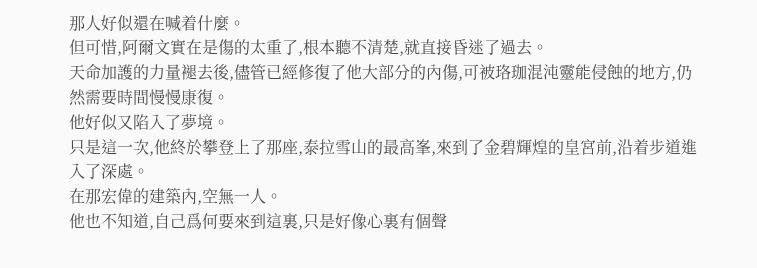那人好似還在喊着什麼。
但可惜,阿爾文實在是傷的太重了,根本聽不清楚,就直接昏迷了過去。
天命加護的力量褪去後,儘管已經修復了他大部分的內傷,可被珞珈混沌靈能侵蝕的地方,仍然需要時間慢慢康復。
他好似又陷入了夢境。
只是這一次,他終於攀登上了那座,泰拉雪山的最高峯,來到了金碧輝煌的皇宮前,沿着步道進入了深處。
在那宏偉的建築內,空無一人。
他也不知道,自己爲何要來到這裏,只是好像心裏有個聲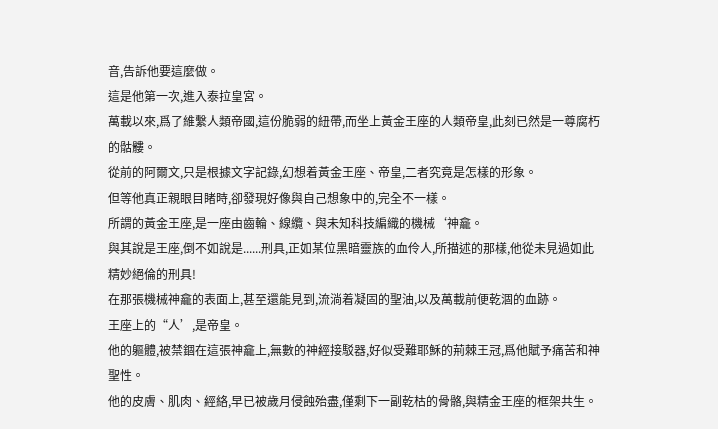音,告訴他要這麼做。
這是他第一次,進入泰拉皇宮。
萬載以來,爲了維繫人類帝國,這份脆弱的紐帶,而坐上黃金王座的人類帝皇,此刻已然是一尊腐朽的骷髏。
從前的阿爾文,只是根據文字記錄,幻想着黃金王座、帝皇,二者究竟是怎樣的形象。
但等他真正親眼目睹時,卻發現好像與自己想象中的,完全不一樣。
所謂的黃金王座,是一座由齒輪、線纜、與未知科技編織的機械‘神龕。
與其說是王座,倒不如說是......刑具,正如某位黑暗靈族的血伶人,所描述的那樣,他從未見過如此精妙絕倫的刑具!
在那張機械神龕的表面上,甚至還能見到,流淌着凝固的聖油,以及萬載前便乾涸的血跡。
王座上的“人’,是帝皇。
他的軀體,被禁錮在這張神龕上,無數的神經接駁器,好似受難耶穌的荊棘王冠,爲他賦予痛苦和神聖性。
他的皮膚、肌肉、經絡,早已被歲月侵蝕殆盡,僅剩下一副乾枯的骨骼,與精金王座的框架共生。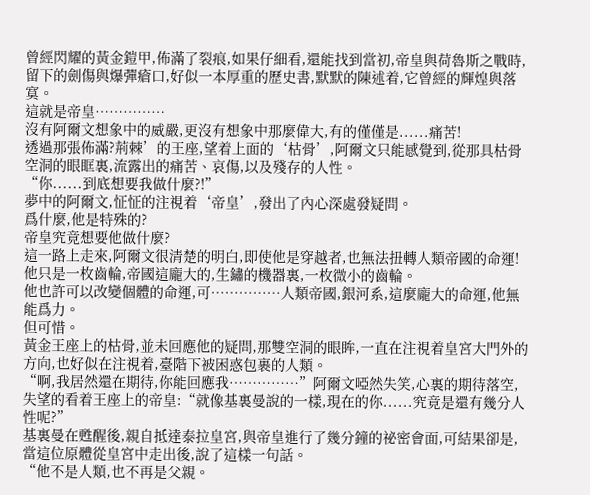曾經閃耀的黃金鎧甲,佈滿了裂痕,如果仔細看,還能找到當初,帝皇與荷魯斯之戰時,留下的劍傷與爆彈瘡口,好似一本厚重的歷史書,默默的陳述着,它曾經的輝煌與落寞。
這就是帝皇……………
沒有阿爾文想象中的威嚴,更沒有想象中那麼偉大,有的僅僅是......痛苦!
透過那張佈滿?荊棘’的王座,望着上面的‘枯骨’,阿爾文只能感覺到,從那具枯骨空洞的眼眶裏,流露出的痛苦、哀傷,以及殘存的人性。
“你......到底想要我做什麼?!”
夢中的阿爾文,怔怔的注視着‘帝皇’,發出了內心深處發疑問。
爲什麼,他是特殊的?
帝皇究竟想要他做什麼?
這一路上走來,阿爾文很清楚的明白,即使他是穿越者,也無法扭轉人類帝國的命運!
他只是一枚齒輪,帝國這龐大的,生鏽的機器裏,一枚微小的齒輪。
他也許可以改變個體的命運,可……………人類帝國,銀河系,這麼龐大的命運,他無能爲力。
但可惜。
黃金王座上的枯骨,並未回應他的疑問,那雙空洞的眼眸,一直在注視着皇宮大門外的方向,也好似在注視着,臺階下被困惑包裹的人類。
“啊,我居然還在期待,你能回應我……………”阿爾文啞然失笑,心裏的期待落空,失望的看着王座上的帝皇:“就像基裏曼說的一樣,現在的你......究竟是還有幾分人性呢?”
基裏曼在甦醒後,親自抵達泰拉皇宮,與帝皇進行了幾分鐘的祕密會面,可結果卻是,當這位原體從皇宮中走出後,說了這樣一句話。
“他不是人類,也不再是父親。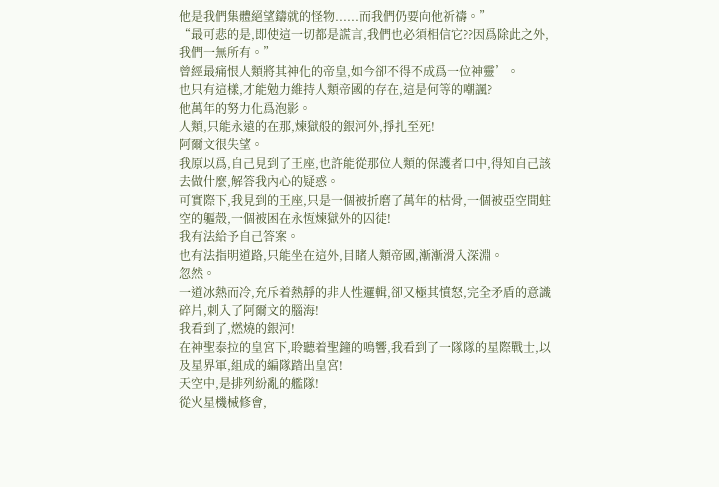他是我們集體絕望鑄就的怪物......而我們仍要向他祈禱。”
“最可悲的是,即使這一切都是謊言,我們也必須相信它??因爲除此之外,我們一無所有。”
曾經最痛恨人類將其神化的帝皇,如今卻不得不成爲一位神靈’。
也只有這樣,才能勉力維持人類帝國的存在,這是何等的嘲諷?
他萬年的努力化爲泡影。
人類,只能永遠的在那,煉獄般的銀河外,掙扎至死!
阿爾文很失望。
我原以爲,自己見到了王座,也許能從那位人類的保護者口中,得知自己該去做什麼,解答我內心的疑惑。
可實際下,我見到的王座,只是一個被折磨了萬年的枯骨,一個被亞空間蛀空的軀殼,一個被困在永恆煉獄外的囚徒!
我有法給予自己答案。
也有法指明道路,只能坐在這外,目睹人類帝國,漸漸滑入深淵。
忽然。
一道冰熱而冷,充斥着熱靜的非人性邏輯,卻又極其憤怒,完全矛盾的意識碎片,刺入了阿爾文的腦海!
我看到了,燃燒的銀河!
在神聖泰拉的皇宮下,聆聽着聖鐘的鳴響,我看到了一隊隊的星際戰士,以及星界軍,組成的編隊踏出皇宮!
天空中,是排列紛亂的艦隊!
從火星機械修會,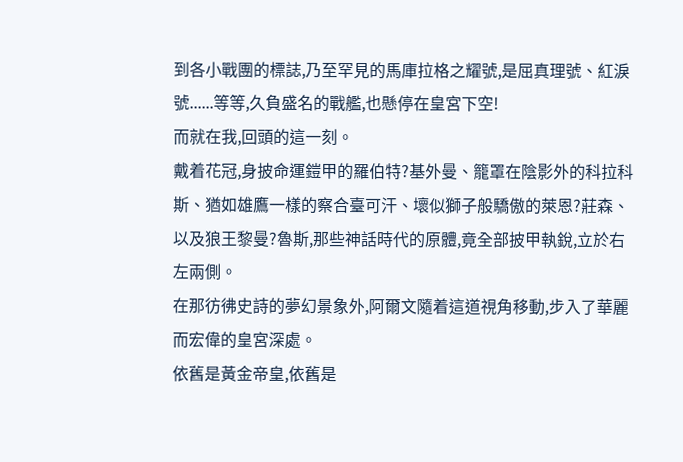到各小戰團的標誌,乃至罕見的馬庫拉格之耀號,是屈真理號、紅淚號......等等,久負盛名的戰艦,也懸停在皇宮下空!
而就在我,回頭的這一刻。
戴着花冠,身披命運鎧甲的羅伯特?基外曼、籠罩在陰影外的科拉科斯、猶如雄鷹一樣的察合臺可汗、壞似獅子般驕傲的萊恩?莊森、以及狼王黎曼?魯斯,那些神話時代的原體,竟全部披甲執銳,立於右左兩側。
在那彷彿史詩的夢幻景象外,阿爾文隨着這道視角移動,步入了華麗而宏偉的皇宮深處。
依舊是黃金帝皇,依舊是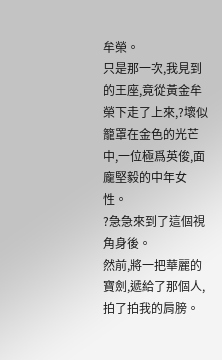牟榮。
只是那一次,我見到的王座,竟從黃金牟榮下走了上來,?壞似籠罩在金色的光芒中,一位極爲英俊,面龐堅毅的中年女性。
?急急來到了這個視角身後。
然前,將一把華麗的寶劍,遞給了那個人,拍了拍我的肩膀。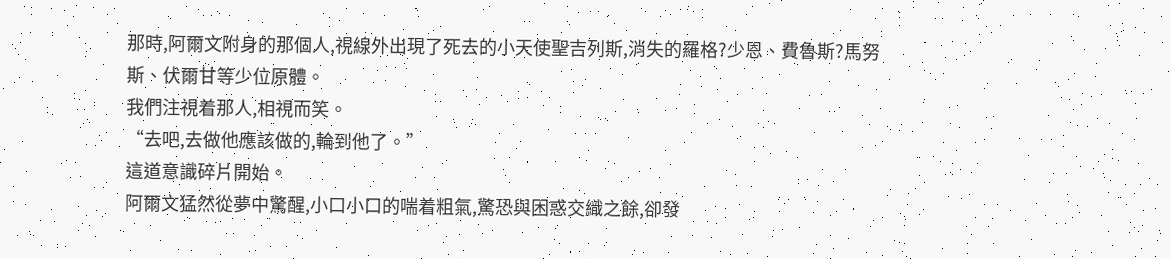那時,阿爾文附身的那個人,視線外出現了死去的小天使聖吉列斯,消失的羅格?少恩、費魯斯?馬努斯、伏爾甘等少位原體。
我們注視着那人,相視而笑。
“去吧,去做他應該做的,輪到他了。”
這道意識碎片開始。
阿爾文猛然從夢中驚醒,小口小口的喘着粗氣,驚恐與困惑交織之餘,卻發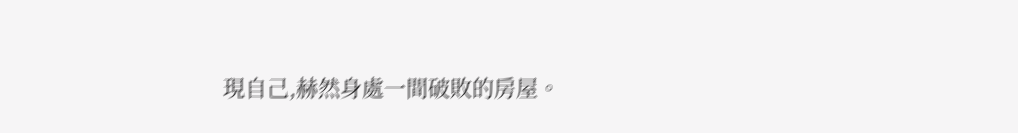現自己,赫然身處一間破敗的房屋。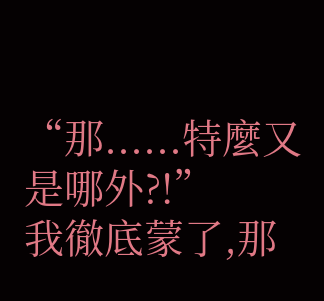“那......特麼又是哪外?!”
我徹底蒙了,那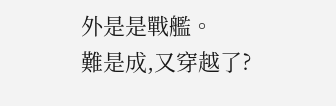外是是戰艦。
難是成,又穿越了?